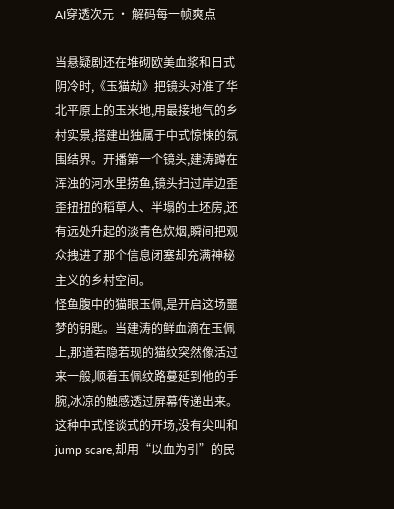AI穿透次元 · 解码每一帧爽点

当悬疑剧还在堆砌欧美血浆和日式阴冷时,《玉猫劫》把镜头对准了华北平原上的玉米地,用最接地气的乡村实景,搭建出独属于中式惊悚的氛围结界。开播第一个镜头,建涛蹲在浑浊的河水里捞鱼,镜头扫过岸边歪歪扭扭的稻草人、半塌的土坯房,还有远处升起的淡青色炊烟,瞬间把观众拽进了那个信息闭塞却充满神秘主义的乡村空间。
怪鱼腹中的猫眼玉佩,是开启这场噩梦的钥匙。当建涛的鲜血滴在玉佩上,那道若隐若现的猫纹突然像活过来一般,顺着玉佩纹路蔓延到他的手腕,冰凉的触感透过屏幕传递出来。这种中式怪谈式的开场,没有尖叫和jump scare,却用“以血为引”的民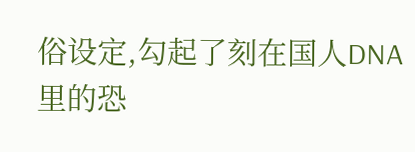俗设定,勾起了刻在国人DNA里的恐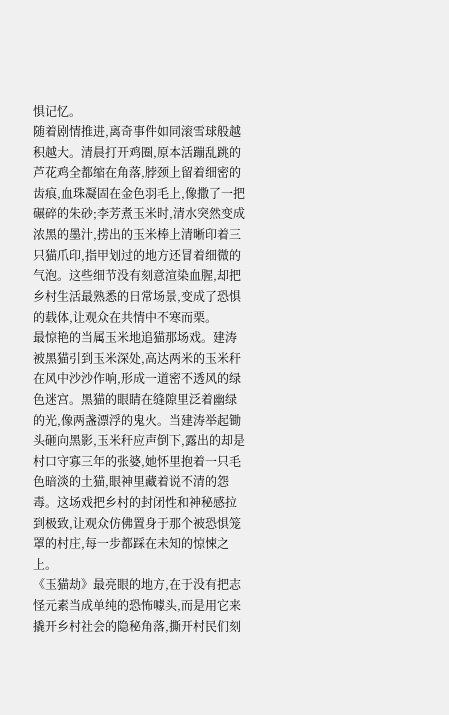惧记忆。
随着剧情推进,离奇事件如同滚雪球般越积越大。清晨打开鸡圈,原本活蹦乱跳的芦花鸡全都缩在角落,脖颈上留着细密的齿痕,血珠凝固在金色羽毛上,像撒了一把碾碎的朱砂;李芳煮玉米时,清水突然变成浓黑的墨汁,捞出的玉米棒上清晰印着三只猫爪印,指甲划过的地方还冒着细微的气泡。这些细节没有刻意渲染血腥,却把乡村生活最熟悉的日常场景,变成了恐惧的载体,让观众在共情中不寒而栗。
最惊艳的当属玉米地追猫那场戏。建涛被黑猫引到玉米深处,高达两米的玉米秆在风中沙沙作响,形成一道密不透风的绿色迷宫。黑猫的眼睛在缝隙里泛着幽绿的光,像两盏漂浮的鬼火。当建涛举起锄头砸向黑影,玉米秆应声倒下,露出的却是村口守寡三年的张婆,她怀里抱着一只毛色暗淡的土猫,眼神里藏着说不清的怨毒。这场戏把乡村的封闭性和神秘感拉到极致,让观众仿佛置身于那个被恐惧笼罩的村庄,每一步都踩在未知的惊悚之上。
《玉猫劫》最亮眼的地方,在于没有把志怪元素当成单纯的恐怖噱头,而是用它来撬开乡村社会的隐秘角落,撕开村民们刻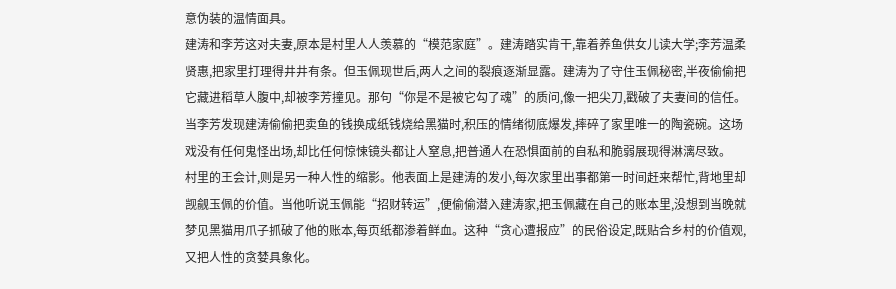意伪装的温情面具。
建涛和李芳这对夫妻,原本是村里人人羡慕的“模范家庭”。建涛踏实肯干,靠着养鱼供女儿读大学;李芳温柔贤惠,把家里打理得井井有条。但玉佩现世后,两人之间的裂痕逐渐显露。建涛为了守住玉佩秘密,半夜偷偷把它藏进稻草人腹中,却被李芳撞见。那句“你是不是被它勾了魂”的质问,像一把尖刀,戳破了夫妻间的信任。当李芳发现建涛偷偷把卖鱼的钱换成纸钱烧给黑猫时,积压的情绪彻底爆发,摔碎了家里唯一的陶瓷碗。这场戏没有任何鬼怪出场,却比任何惊悚镜头都让人窒息,把普通人在恐惧面前的自私和脆弱展现得淋漓尽致。
村里的王会计,则是另一种人性的缩影。他表面上是建涛的发小,每次家里出事都第一时间赶来帮忙,背地里却觊觎玉佩的价值。当他听说玉佩能“招财转运”,便偷偷潜入建涛家,把玉佩藏在自己的账本里,没想到当晚就梦见黑猫用爪子抓破了他的账本,每页纸都渗着鲜血。这种“贪心遭报应”的民俗设定,既贴合乡村的价值观,又把人性的贪婪具象化。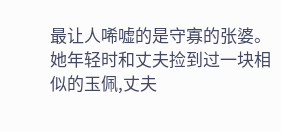最让人唏嘘的是守寡的张婆。她年轻时和丈夫捡到过一块相似的玉佩,丈夫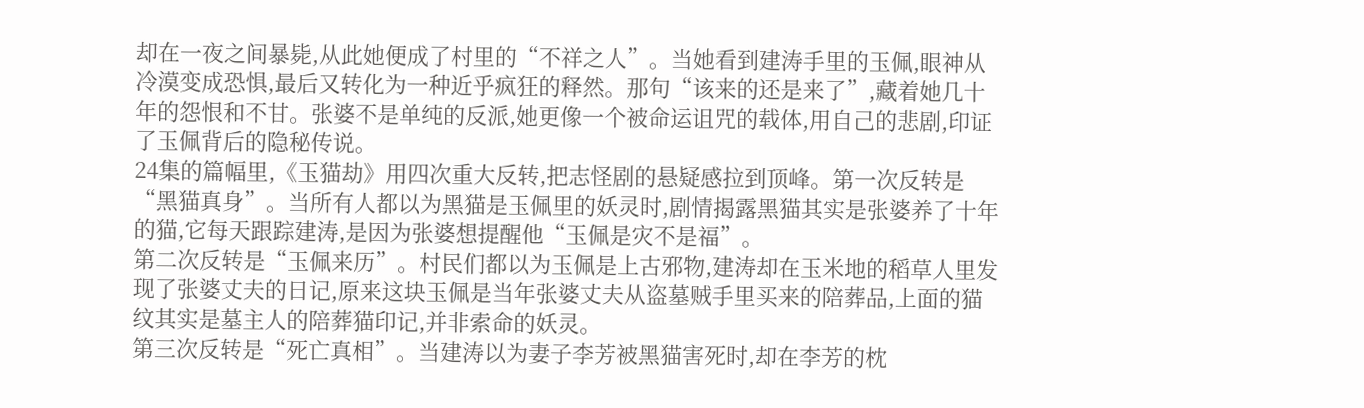却在一夜之间暴毙,从此她便成了村里的“不祥之人”。当她看到建涛手里的玉佩,眼神从冷漠变成恐惧,最后又转化为一种近乎疯狂的释然。那句“该来的还是来了”,藏着她几十年的怨恨和不甘。张婆不是单纯的反派,她更像一个被命运诅咒的载体,用自己的悲剧,印证了玉佩背后的隐秘传说。
24集的篇幅里,《玉猫劫》用四次重大反转,把志怪剧的悬疑感拉到顶峰。第一次反转是“黑猫真身”。当所有人都以为黑猫是玉佩里的妖灵时,剧情揭露黑猫其实是张婆养了十年的猫,它每天跟踪建涛,是因为张婆想提醒他“玉佩是灾不是福”。
第二次反转是“玉佩来历”。村民们都以为玉佩是上古邪物,建涛却在玉米地的稻草人里发现了张婆丈夫的日记,原来这块玉佩是当年张婆丈夫从盗墓贼手里买来的陪葬品,上面的猫纹其实是墓主人的陪葬猫印记,并非索命的妖灵。
第三次反转是“死亡真相”。当建涛以为妻子李芳被黑猫害死时,却在李芳的枕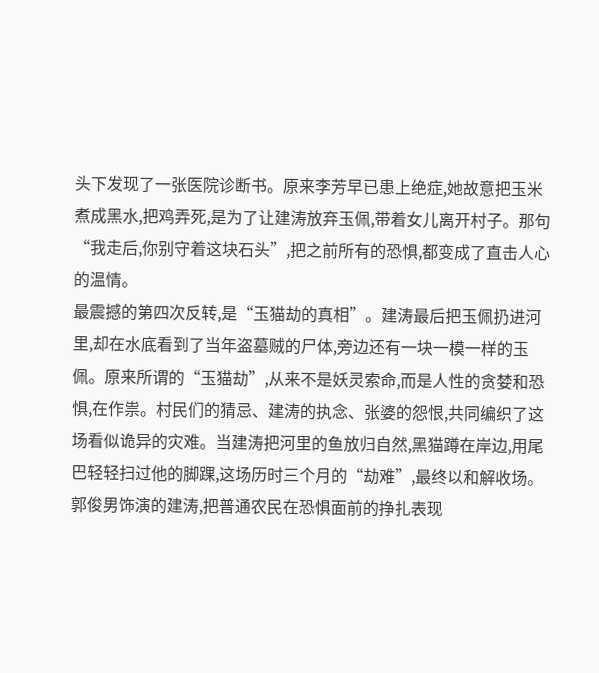头下发现了一张医院诊断书。原来李芳早已患上绝症,她故意把玉米煮成黑水,把鸡弄死,是为了让建涛放弃玉佩,带着女儿离开村子。那句“我走后,你别守着这块石头”,把之前所有的恐惧,都变成了直击人心的温情。
最震撼的第四次反转,是“玉猫劫的真相”。建涛最后把玉佩扔进河里,却在水底看到了当年盗墓贼的尸体,旁边还有一块一模一样的玉佩。原来所谓的“玉猫劫”,从来不是妖灵索命,而是人性的贪婪和恐惧,在作祟。村民们的猜忌、建涛的执念、张婆的怨恨,共同编织了这场看似诡异的灾难。当建涛把河里的鱼放归自然,黑猫蹲在岸边,用尾巴轻轻扫过他的脚踝,这场历时三个月的“劫难”,最终以和解收场。
郭俊男饰演的建涛,把普通农民在恐惧面前的挣扎表现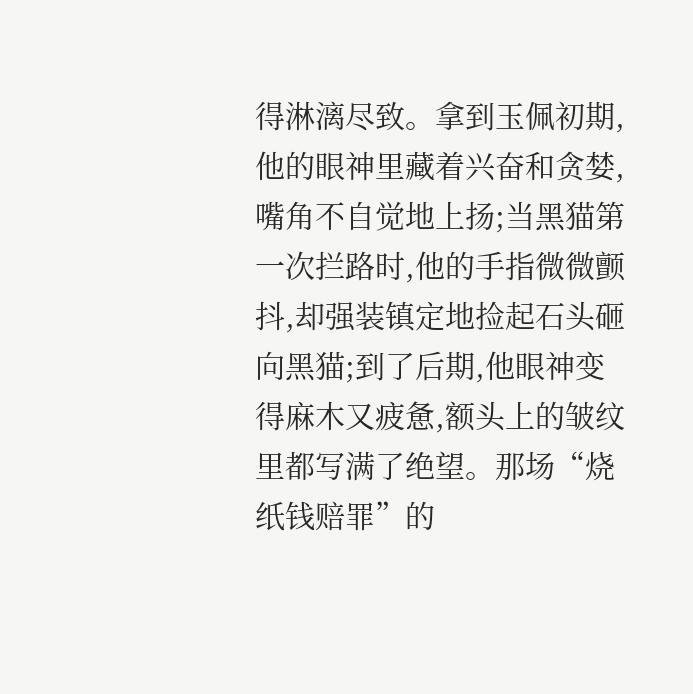得淋漓尽致。拿到玉佩初期,他的眼神里藏着兴奋和贪婪,嘴角不自觉地上扬;当黑猫第一次拦路时,他的手指微微颤抖,却强装镇定地捡起石头砸向黑猫;到了后期,他眼神变得麻木又疲惫,额头上的皱纹里都写满了绝望。那场“烧纸钱赔罪”的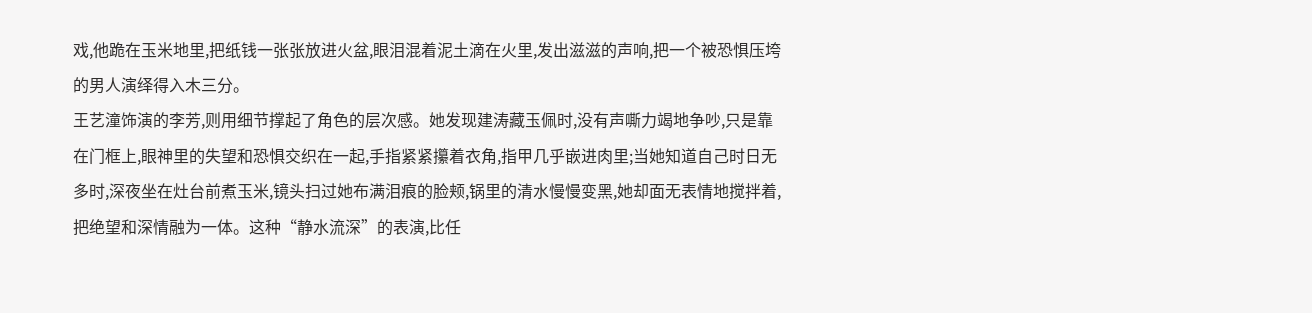戏,他跪在玉米地里,把纸钱一张张放进火盆,眼泪混着泥土滴在火里,发出滋滋的声响,把一个被恐惧压垮的男人演绎得入木三分。
王艺潼饰演的李芳,则用细节撑起了角色的层次感。她发现建涛藏玉佩时,没有声嘶力竭地争吵,只是靠在门框上,眼神里的失望和恐惧交织在一起,手指紧紧攥着衣角,指甲几乎嵌进肉里;当她知道自己时日无多时,深夜坐在灶台前煮玉米,镜头扫过她布满泪痕的脸颊,锅里的清水慢慢变黑,她却面无表情地搅拌着,把绝望和深情融为一体。这种“静水流深”的表演,比任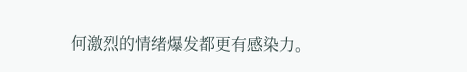何激烈的情绪爆发都更有感染力。